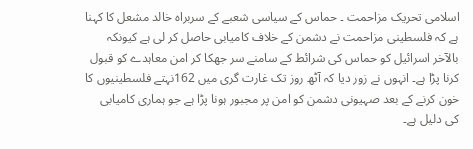اسلامی تحریک مزاحمت ۔ حماس کے سیاسی شعبے کے سربراہ خالد مشعل کا کہنا ہے کہ فلسطینی مزاحمت نے دشمن کے خلاف کامیابی حاصل کر لی ہے کیونکہ بالآخر اسرائیل کو حماس کی شرائط کے سامنے سر جھکا کر امن معاہدے کو قبول کرنا پڑا ہے۔ انہوں نے زور دیا کہ آٹھ روز تک غارت گری میں 162نہتے فلسطینیوں کا خون کرنے کے بعد صہیونی دشمن کو امن پر مجبور ہونا پڑا ہے جو ہماری کامیابی کی دلیل ہے۔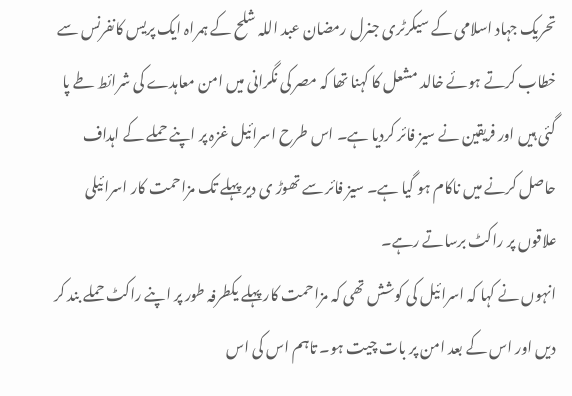تحریک جہاد اسلامی کے سیکرٹری جنرل رمضان عبد اللہ شلح کے ہمراہ ایک پریس کانفرنس سے خطاب کرتے ہوئے خالد مشعل کا کہنا تھا کہ مصر کی نگرانی میں امن معاہدے کی شرائط طے پا گئی ہیں اور فریقین نے سیز فائر کردیا ہے۔ اس طرح اسرائیل غزہ پر اپنے حملے کے اہداف حاصل کرنے میں ناکام ہو گیا ہے۔ سیز فائر سے تھوڑ ی دیر پہلے تک مزاحمت کار اسرائیلی علاقوں پر راکٹ برساتے رہے۔
انہوں نے کہا کہ اسرائیل کی کوشش تھی کہ مزاحمت کار پہلے یکطرفہ طور پر اپنے راکٹ حملے بند کر دیں اور اس کے بعد امن پر بات چیت ہو۔ تاہم اس کی اس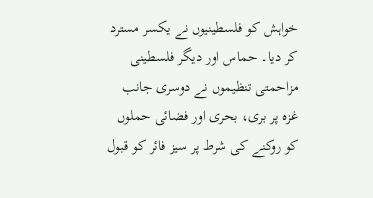خواہش کو فلسطینیوں نے یکسر مسترد کر دیا۔ حماس اور دیگر فلسطینی مزاحمتی تنظیموں نے دوسری جانب غزہ پر بری، بحری اور فضائی حملوں کو روکنے کی شرط پر سیز فائر کو قبول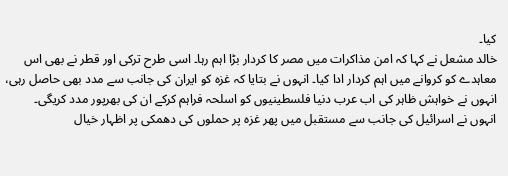کیا۔
خالد مشعل نے کہا کہ امن مذاکرات میں مصر کا کردار بڑا اہم رہا۔ اسی طرح ترکی اور قطر نے بھی اس معاہدے کو کروانے میں اہم کردار ادا کیا۔ انہوں نے بتایا کہ غزہ کو ایران کی جانب سے مدد بھی حاصل رہی، انہوں نے خواہش ظاہر کی اب عرب دنیا فلسطینیوں کو اسلحہ فراہم کرکے ان کی بھرپور مدد کریگی۔
انہوں نے اسرائیل کی جانب سے مستقبل میں پھر غزہ پر حملوں کی دھمکی پر اظہار خیال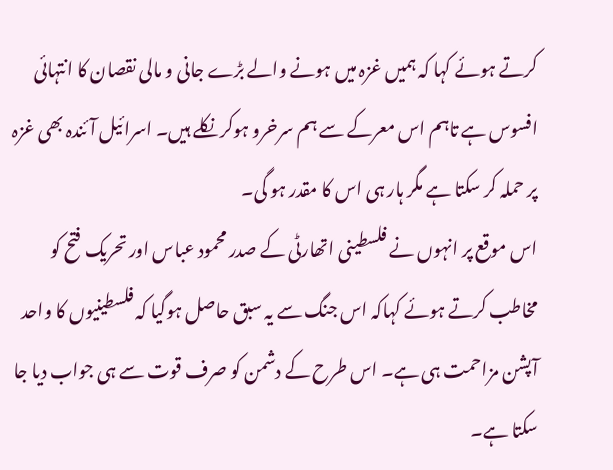کرتے ہوئے کہا کہ ہمیں غزہ میں ہونے والے بڑے جانی و مالی نقصان کا انتہائی افسوس ہے تاہم اس معرکے سے ہم سرخرو ہوکر نکلے ہیں۔ اسرائیل آئندہ بھی غزہ پر حملہ کر سکتا ہے مگر ہار ہی اس کا مقدر ہو گی۔
اس موقع پر انہوں نے فلسطینی اتھارٹی کے صدر محمود عباس اور تحریک فتح کو مخاطب کرتے ہوئے کہاکہ اس جنگ سے یہ سبق حاصل ہوگیا کہ فلسطینیوں کا واحد آپشن مزاحمت ہی ہے۔ اس طرح کے دشمن کو صرف قوت سے ہی جواب دیا جا سکتا ہے۔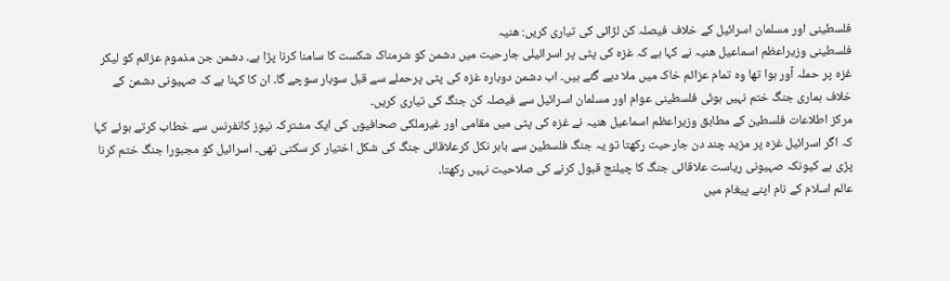فلسطینی اور مسلمان اسرائیل کے خلاف فیصلہ کن لڑائی کی تیاری کریں: ھنیہ
فلسطینی وزیراعظم اسماعیل ھنیہ نے کہا ہے کہ غزہ کی پٹی پر اسرائیلی جارحیت میں دشمن کو شرمناک شکست کا سامنا کرنا پڑا ہے۔ دشمن جن مذموم عزائم کو لیکر غزہ پر حملہ آور ہوا تھا وہ تمام عزائم خاک میں ملا دیے گئے ہیں۔ اب دشمن دوبارہ غزہ کی پٹی پرحملے سے قبل سوبار سوچے گا۔ ان کا کہنا ہے کہ صہیونی دشمن کے خلاف ہماری جنگ ختم نہیں ہوئی فلسطینی عوام اور مسلمان اسرائیل سے فیصلہ کن جنگ کی تیاری کریں۔
مرکز اطلاعات فلسطین کے مطابق وزیراعظم اسماعیل ھنیہ نے غزہ کی پٹی میں مقامی اور غیرملکی صحافیوں کی ایک مشترکہ نیوز کانفرنس سے خطاب کرتے ہوئے کہا کہ اگر اسرائیل غزہ پر مزید چند دن جارحیت رکھتا تو یہ جنگ فلسطین سے باہر نکل کرعلاقائی جنگ کی شکل اختیار کر سکتی تھی۔ اسرائیل کو مجبورا جنگ ختم کرنا پڑی ہے کیونکہ صہیونی ریاست علاقائی جنگ کا چیلنج قبول کرنے کی صلاحیت نہیں رکھتا۔
عالم اسلام کے نام اپنے پیغام میں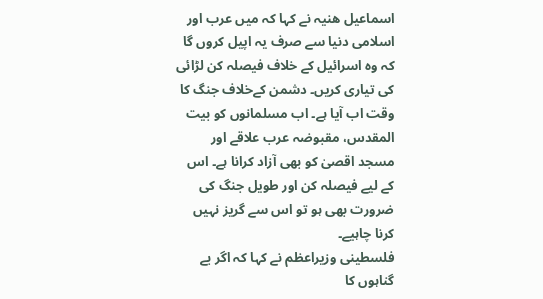اسماعیل ھنیہ نے کہا کہ میں عرب اور اسلامی دنیا سے صرف یہ اپیل کروں گا کہ وہ اسرائیل کے خلاف فیصلہ کن لڑائی کی تیاری کریں۔ دشمن کےخلاف جنگ کا وقت اب آیا ہے۔ اب مسلمانوں کو بیت المقدس، مقبوضہ عرب علاقے اور مسجد اقصیٰ کو بھی آزاد کرانا ہے۔ اس کے لیے فیصلہ کن اور طویل جنگ کی ضرورت بھی ہو تو اس سے گریز نہیں کرنا چاہیے۔
فلسطینی وزیراعظم نے کہا کہ اگر بے گناہوں کا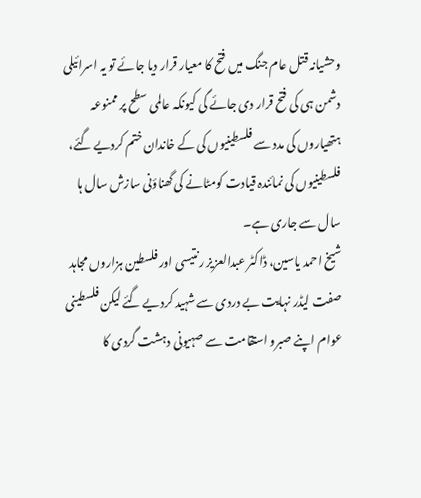وحشیانہ قتل عام جنگ میں فتح کا معیار قرار دیا جائے تو یہ اسرائیلی دشمن ہی کی فتح قرار دی جائے گی کیونکہ عالمی سطح پر ممنوعہ ہتھیاروں کی مدد سے فلسطینیوں کی کے خاندان ختم کردیے گئے، فلسطینیوں کی نمائندہ قیادت کومٹانے کی گھناؤنی سازش سال ہا سال سے جاری ہے۔
شیخ احمد یاسین، ڈاکٹر عبدالعزیز رنتیسی اور فلسطین ہزاروں مجاہد صفت لیڈر نہایت بے دردی سے شہید کردیے گئے لیکن فلسطینی عوام اپنے صبرو استقامت سے صہیونی دہشت گردی کا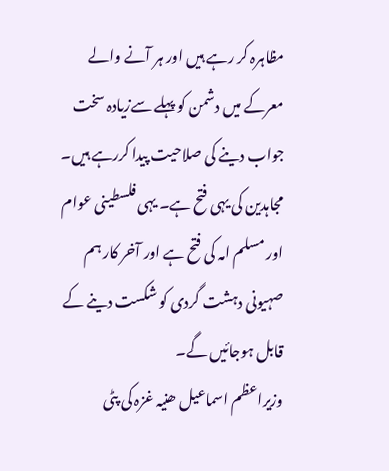مظاہرہ کر رہے ہیں اور ہر آنے والے معرکے میں دشمن کو پہلے سےزیادہ سخت جواب دینے کی صلاحیت پیدا کررہے ہیں۔ مجاہدین کی یہی فتح ہے۔ یہی فلسطینی عوام اور مسلم امہ کی فتح ہے اور آخر کار ہم صہیونی دہشت گردی کو شکست دینے کے قابل ہوجائیں گے۔
وزیراعظم اسماعیل ھنیہ غزہ کی پٹی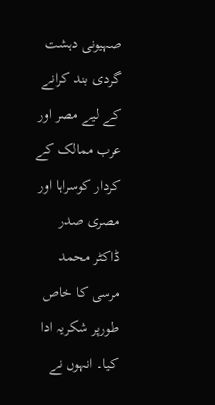صہیونی دہشت گردی بند کرانے کے لیے مصر اور عرب ممالک کے کردار کوسراہا اور مصری صدر ڈاکٹر محمد مرسی کا خاص طورپر شکریہ ادا کیا۔ انہوں نے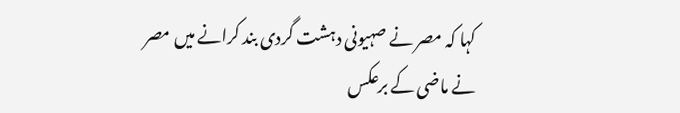کہا کہ مصر نے صہیونی دہشت گردی بند کرانے میں مصر نے ماضی کے برعکس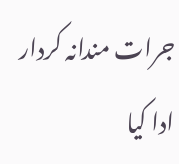جرات مندانہ کردار ادا کیا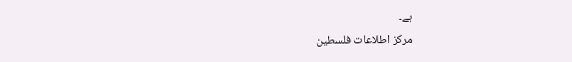ہے۔
مرکز اطلاعات فلسطین